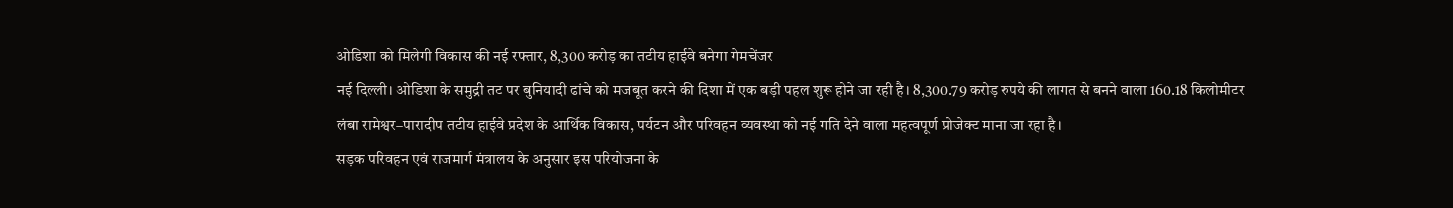ओडिशा को मिलेगी विकास की नई रफ्तार, 8,300 करोड़ का तटीय हाईवे बनेगा गेमचेंजर
नई दिल्ली। ओडिशा के समुद्री तट पर बुनियादी ढांचे को मजबूत करने की दिशा में एक बड़ी पहल शुरू होने जा रही है। 8,300.79 करोड़ रुपये की लागत से बनने वाला 160.18 किलोमीटर लंबा रामेश्वर–पारादीप तटीय हाईवे प्रदेश के आर्थिक विकास, पर्यटन और परिवहन व्यवस्था को नई गति देने वाला महत्वपूर्ण प्रोजेक्ट माना जा रहा है।
सड़क परिवहन एवं राजमार्ग मंत्रालय के अनुसार इस परियोजना के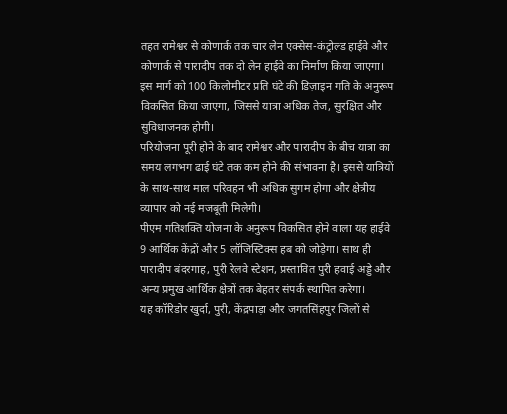तहत रामेश्वर से कोणार्क तक चार लेन एक्सेस-कंट्रोल्ड हाईवे और कोणार्क से पारादीप तक दो लेन हाईवे का निर्माण किया जाएगा। इस मार्ग को 100 किलोमीटर प्रति घंटे की डिज़ाइन गति के अनुरूप विकसित किया जाएगा, जिससे यात्रा अधिक तेज, सुरक्षित और सुविधाजनक होगी।
परियोजना पूरी होने के बाद रामेश्वर और पारादीप के बीच यात्रा का समय लगभग ढाई घंटे तक कम होने की संभावना है। इससे यात्रियों के साथ-साथ माल परिवहन भी अधिक सुगम होगा और क्षेत्रीय व्यापार को नई मजबूती मिलेगी।
पीएम गतिशक्ति योजना के अनुरूप विकसित होने वाला यह हाईवे 9 आर्थिक केंद्रों और 5 लॉजिस्टिक्स हब को जोड़ेगा। साथ ही पारादीप बंदरगाह, पुरी रेलवे स्टेशन, प्रस्तावित पुरी हवाई अड्डे और अन्य प्रमुख आर्थिक क्षेत्रों तक बेहतर संपर्क स्थापित करेगा।
यह कॉरिडोर खुर्दा, पुरी, केंद्रपाड़ा और जगतसिंहपुर जिलों से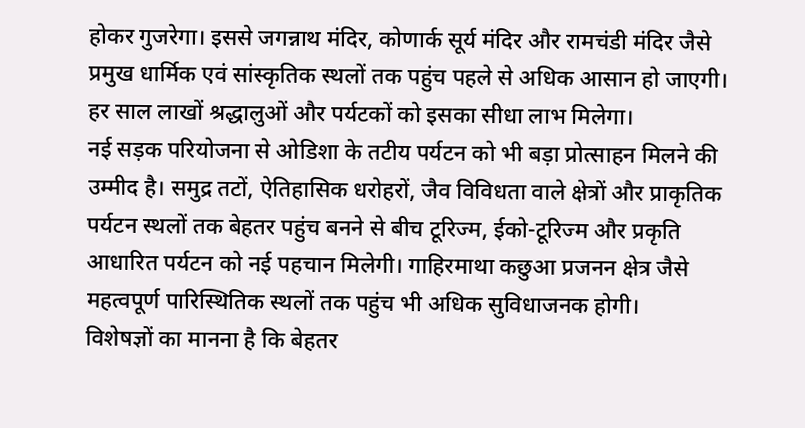होकर गुजरेगा। इससे जगन्नाथ मंदिर, कोणार्क सूर्य मंदिर और रामचंडी मंदिर जैसे प्रमुख धार्मिक एवं सांस्कृतिक स्थलों तक पहुंच पहले से अधिक आसान हो जाएगी। हर साल लाखों श्रद्धालुओं और पर्यटकों को इसका सीधा लाभ मिलेगा।
नई सड़क परियोजना से ओडिशा के तटीय पर्यटन को भी बड़ा प्रोत्साहन मिलने की उम्मीद है। समुद्र तटों, ऐतिहासिक धरोहरों, जैव विविधता वाले क्षेत्रों और प्राकृतिक पर्यटन स्थलों तक बेहतर पहुंच बनने से बीच टूरिज्म, ईको-टूरिज्म और प्रकृति आधारित पर्यटन को नई पहचान मिलेगी। गाहिरमाथा कछुआ प्रजनन क्षेत्र जैसे महत्वपूर्ण पारिस्थितिक स्थलों तक पहुंच भी अधिक सुविधाजनक होगी।
विशेषज्ञों का मानना है कि बेहतर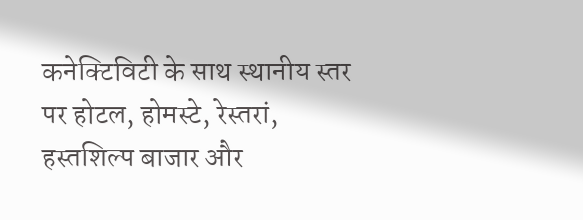कनेक्टिविटी के साथ स्थानीय स्तर पर होटल, होमस्टे, रेस्तरां, हस्तशिल्प बाजार और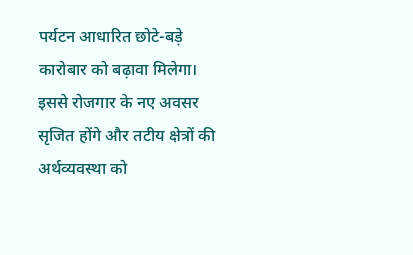पर्यटन आधारित छोटे-बड़े कारोबार को बढ़ावा मिलेगा। इससे रोजगार के नए अवसर सृजित होंगे और तटीय क्षेत्रों की अर्थव्यवस्था को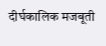दीर्घकालिक मजबूती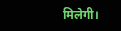मिलेगी।